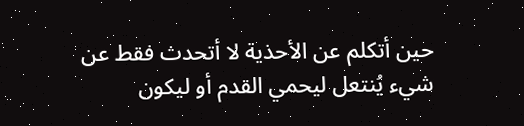حين أتكلم عن الأحذية لا أتحدث فقط عن شيء يُنتعل ليحمي القدم أو ليكون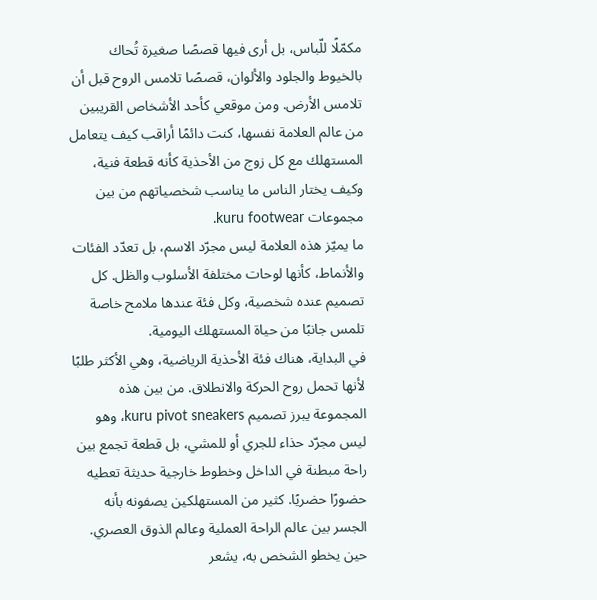مكمّلًا للّباس، بل أرى فيها قصصًا صغيرة تُحاك بالخيوط والجلود والألوان، قصصًا تلامس الروح قبل أن تلامس الأرض. ومن موقعي كأحد الأشخاص القريبين من عالم العلامة نفسها، كنت دائمًا أراقب كيف يتعامل المستهلك مع كل زوج من الأحذية كأنه قطعة فنية، وكيف يختار الناس ما يناسب شخصياتهم من بين مجموعات kuru footwear.
ما يميّز هذه العلامة ليس مجرّد الاسم، بل تعدّد الفئات والأنماط، كأنها لوحات مختلفة الأسلوب والظل. كل تصميم عنده شخصية، وكل فئة عندها ملامح خاصة تلمس جانبًا من حياة المستهلك اليومية.
في البداية، هناك فئة الأحذية الرياضية، وهي الأكثر طلبًا لأنها تحمل روح الحركة والانطلاق. من بين هذه المجموعة يبرز تصميم kuru pivot sneakers، وهو ليس مجرّد حذاء للجري أو للمشي، بل قطعة تجمع بين راحة مبطنة في الداخل وخطوط خارجية حديثة تعطيه حضورًا حضريًا. كثير من المستهلكين يصفونه بأنه الجسر بين عالم الراحة العملية وعالم الذوق العصري. حين يخطو الشخص به، يشعر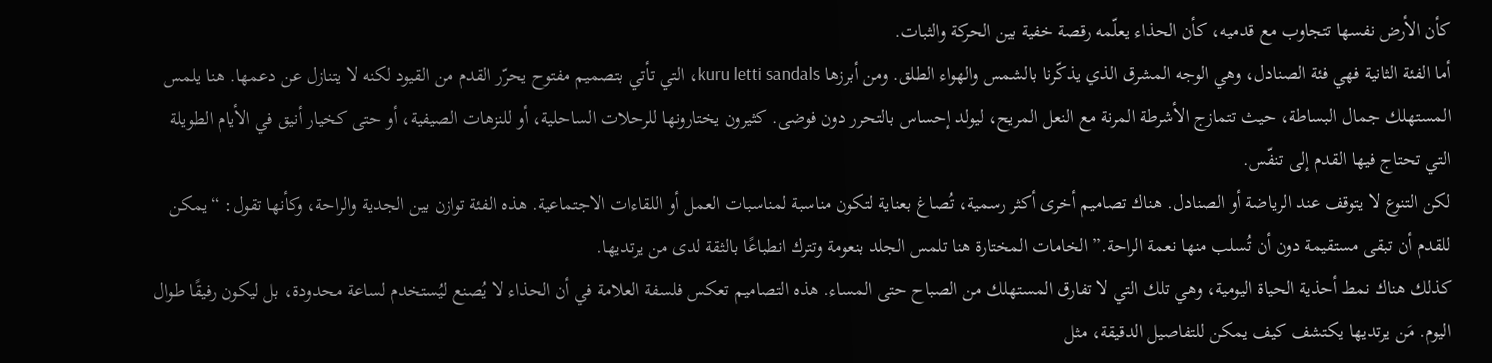كأن الأرض نفسها تتجاوب مع قدميه، كأن الحذاء يعلّمه رقصة خفية بين الحركة والثبات.
أما الفئة الثانية فهي فئة الصنادل، وهي الوجه المشرق الذي يذكّرنا بالشمس والهواء الطلق. ومن أبرزها kuru letti sandals، التي تأتي بتصميم مفتوح يحرّر القدم من القيود لكنه لا يتنازل عن دعمها. هنا يلمس المستهلك جمال البساطة، حيث تتمازج الأشرطة المرنة مع النعل المريح، ليولد إحساس بالتحرر دون فوضى. كثيرون يختارونها للرحلات الساحلية، أو للنزهات الصيفية، أو حتى كخيار أنيق في الأيام الطويلة التي تحتاج فيها القدم إلى تنفّس.
لكن التنوع لا يتوقف عند الرياضة أو الصنادل. هناك تصاميم أخرى أكثر رسمية، تُصاغ بعناية لتكون مناسبة لمناسبات العمل أو اللقاءات الاجتماعية. هذه الفئة توازن بين الجدية والراحة، وكأنها تقول: “يمكن للقدم أن تبقى مستقيمة دون أن تُسلب منها نعمة الراحة.” الخامات المختارة هنا تلمس الجلد بنعومة وتترك انطباعًا بالثقة لدى من يرتديها.
كذلك هناك نمط أحذية الحياة اليومية، وهي تلك التي لا تفارق المستهلك من الصباح حتى المساء. هذه التصاميم تعكس فلسفة العلامة في أن الحذاء لا يُصنع ليُستخدم لساعة محدودة، بل ليكون رفيقًا طوال اليوم. مَن يرتديها يكتشف كيف يمكن للتفاصيل الدقيقة، مثل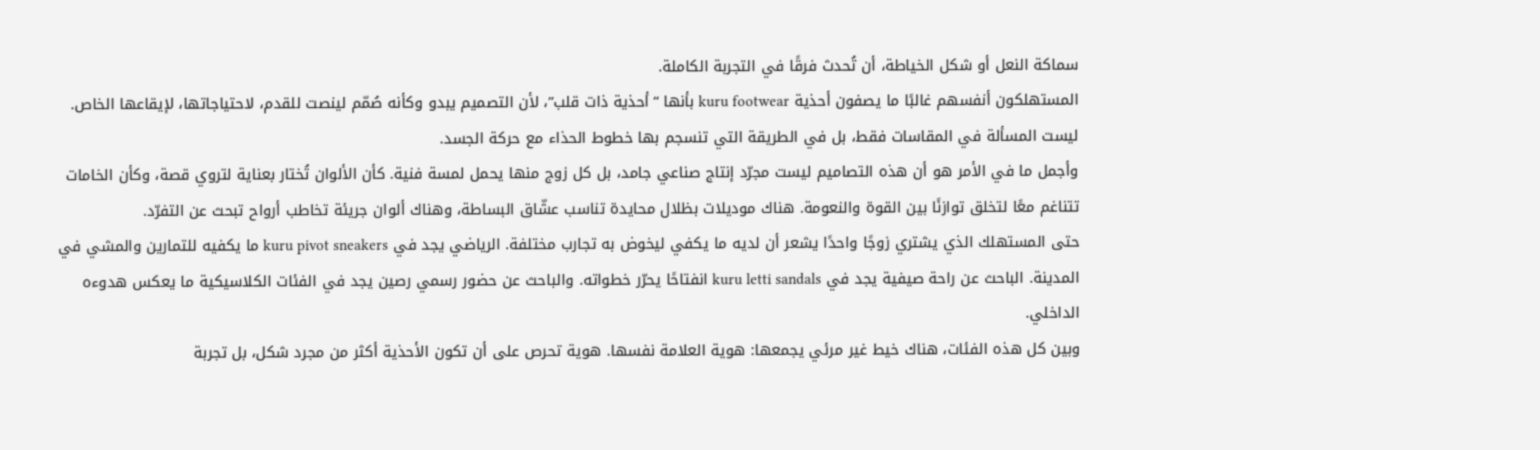سماكة النعل أو شكل الخياطة، أن تُحدث فرقًا في التجربة الكاملة.
المستهلكون أنفسهم غالبًا ما يصفون أحذية kuru footwear بأنها “أحذية ذات قلب”، لأن التصميم يبدو وكأنه صُمّم لينصت للقدم، لاحتياجاتها، لإيقاعها الخاص. ليست المسألة في المقاسات فقط، بل في الطريقة التي تنسجم بها خطوط الحذاء مع حركة الجسد.
وأجمل ما في الأمر هو أن هذه التصاميم ليست مجرّد إنتاج صناعي جامد، بل كل زوج منها يحمل لمسة فنية. كأن الألوان تُختار بعناية لتروي قصة، وكأن الخامات تتناغم معًا لتخلق توازنًا بين القوة والنعومة. هناك موديلات بظلال محايدة تناسب عشّاق البساطة، وهناك ألوان جريئة تخاطب أرواح تبحث عن التفرّد.
حتى المستهلك الذي يشتري زوجًا واحدًا يشعر أن لديه ما يكفي ليخوض به تجارب مختلفة. الرياضي يجد في kuru pivot sneakers ما يكفيه للتمارين والمشي في المدينة. الباحث عن راحة صيفية يجد في kuru letti sandals انفتاحًا يحرّر خطواته. والباحث عن حضور رسمي رصين يجد في الفئات الكلاسيكية ما يعكس هدوءه الداخلي.
وبين كل هذه الفئات، هناك خيط غير مرئي يجمعها: هوية العلامة نفسها. هوية تحرص على أن تكون الأحذية أكثر من مجرد شكل، بل تجربة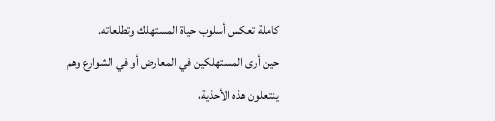كاملة تعكس أسلوب حياة المستهلك وتطلعاته.
حين أرى المستهلكين في المعارض أو في الشوارع وهم ينتعلون هذه الأحذية،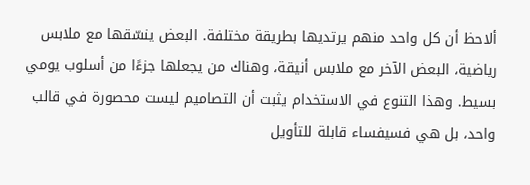ألاحظ أن كل واحد منهم يرتديها بطريقة مختلفة. البعض ينسّقها مع ملابس رياضية، البعض الآخر مع ملابس أنيقة، وهناك من يجعلها جزءًا من أسلوب يومي بسيط. وهذا التنوع في الاستخدام يثبت أن التصاميم ليست محصورة في قالب واحد، بل هي فسيفساء قابلة للتأويل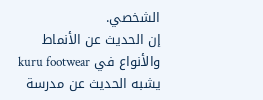الشخصي.
إن الحديث عن الأنماط والأنواع في kuru footwear يشبه الحديث عن مدرسة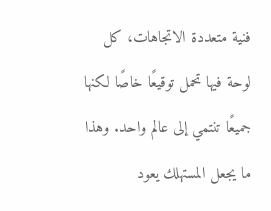فنية متعددة الاتجاهات، كل لوحة فيها تحمل توقيعًا خاصًا لكنها جميعًا تنتمي إلى عالم واحد. وهذا ما يجعل المستهلك يعود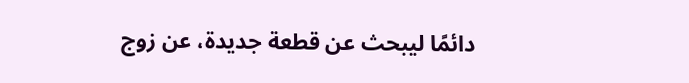دائمًا ليبحث عن قطعة جديدة، عن زوج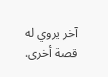آخر يروي له قصة أخرى.